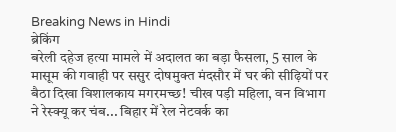Breaking News in Hindi
ब्रेकिंग
बरेली दहेज हत्या मामले में अदालत का बड़ा फैसला, 5 साल के मासूम की गवाही पर ससुर दोषमुक्त मंदसौर में घर की सीढ़ियों पर बैठा दिखा विशालकाय मगरमच्छ! चीख पड़ी महिला, वन विभाग ने रेस्क्यू कर चंब... बिहार में रेल नेटवर्क का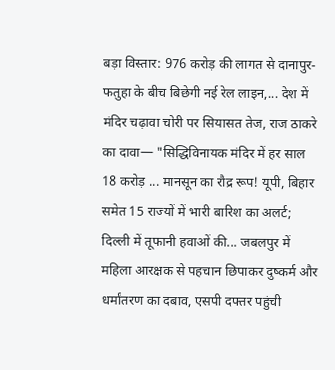बड़ा विस्तार: 976 करोड़ की लागत से दानापुर-फतुहा के बीच बिछेगी नई रेल लाइन,... देश में मंदिर चढ़ावा चोरी पर सियासत तेज, राज ठाकरे का दावा— "सिद्धिविनायक मंदिर में हर साल 18 करोड़ ... मानसून का रौद्र रूप! यूपी, बिहार समेत 15 राज्यों में भारी बारिश का अलर्ट; दिल्ली में तूफानी हवाओं की... जबलपुर में महिला आरक्षक से पहचान छिपाकर दुष्कर्म और धर्मांतरण का दबाव, एसपी दफ्तर पहुंची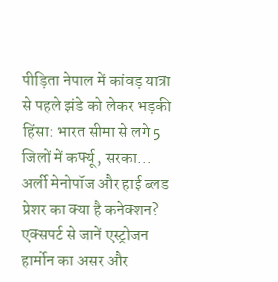पीड़िता नेपाल में कांवड़ यात्रा से पहले झंडे को लेकर भड़की हिंसा: भारत सीमा से लगे 5 जिलों में कर्फ्यू, सरका... अर्ली मेनोपॉज और हाई ब्लड प्रेशर का क्या है कनेक्शन? एक्सपर्ट से जानें एस्ट्रोजन हार्मोन का असर और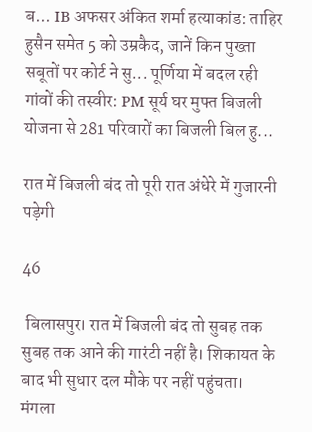ब... IB अफसर अंकित शर्मा हत्याकांड: ताहिर हुसैन समेत 5 को उम्रकैद, जानें किन पुख्ता सबूतों पर कोर्ट ने सु... पूर्णिया में बदल रही गांवों की तस्वीर: PM सूर्य घर मुफ्त बिजली योजना से 281 परिवारों का बिजली बिल हु...

रात में बिजली बंद तो पूरी रात अंधेरे में गुजारनी पड़ेगी

46

 बिलासपुर। रात में बिजली बंद तो सुबह तक सुबह तक आने की गारंटी नहीं है। शिकायत के बाद भी सुधार दल मौके पर नहीं पहुंचता। मंगला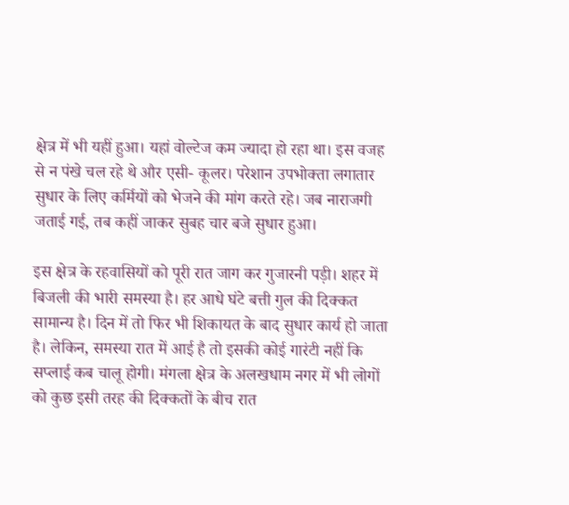क्षेत्र में भी यहीं हुआ। यहां वोल्टेज कम ज्यादा हो रहा था। इस वजह से न पंखे चल रहे थे और एसी- कूलर। परेशान उपभोक्ता लगातार सुधार के लिए कर्मियों को भेजने की मांग करते रहे। जब नाराजगी जताई गई, तब कहीं जाकर सुबह चार बजे सुधार हुआ।

इस क्षेत्र के रहवासियों को पूरी रात जाग कर गुजारनी पड़ी। शहर में बिजली की भारी समस्या है। हर आधे घंटे बत्ती गुल की दिक्कत सामान्य है। दिन में तो फिर भी शिकायत के बाद सुधार कार्य हो जाता है। लेकिन, समस्या रात में आई है तो इसकी कोई गारंटी नहीं कि सप्लाई कब चालू होगी। मंगला क्षेत्र के अलखधाम नगर में भी लोगों को कुछ इसी तरह की दिक्कतों के बीच रात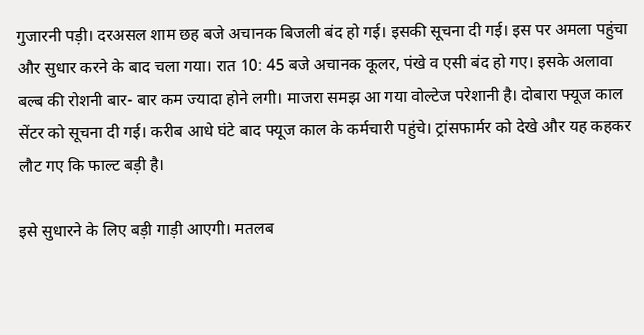गुजारनी पड़ी। दरअसल शाम छह बजे अचानक बिजली बंद हो गई। इसकी सूचना दी गई। इस पर अमला पहुंचा और सुधार करने के बाद चला गया। रात 10: 45 बजे अचानक कूलर, पंखे व एसी बंद हो गए। इसके अलावा बल्ब की रोशनी बार- बार कम ज्यादा होने लगी। माजरा समझ आ गया वोल्टेज परेशानी है। दोबारा फ्यूज काल सेंटर को सूचना दी गई। करीब आधे घंटे बाद फ्यूज काल के कर्मचारी पहुंचे। ट्रांसफार्मर को देखे और यह कहकर लौट गए कि फाल्ट बड़ी है।

इसे सुधारने के लिए बड़ी गाड़ी आएगी। मतलब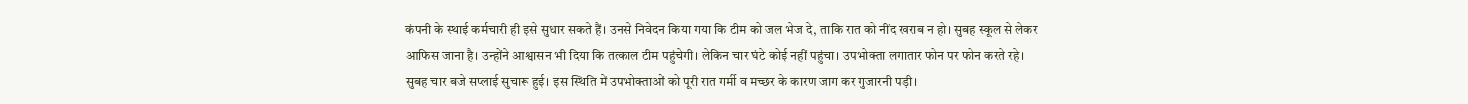कंपनी के स्थाई कर्मचारी ही इसे सुधार सकते हैं। उनसे निवेदन किया गया कि टीम को जल भेज दे, ताकि रात को नींद खराब न हो। सुबह स्कूल से लेकर आफिस जाना है। उन्होंने आश्वासन भी दिया कि तत्काल टीम पहुंचेगी। लेकिन चार घंटे कोई नहीं पहुंचा। उपभोक्ता लगातार फोन पर फोन करते रहे। सुबह चार बजे सप्लाई सुचारू हुई। इस स्थिति में उपभोक्ताओं को पूरी रात गर्मी व मच्छर के कारण जाग कर गुजारनी पड़ी।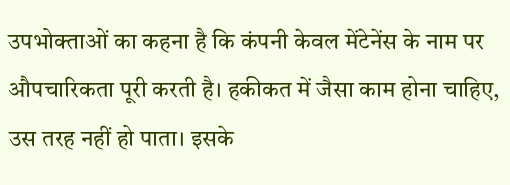उपभोक्ताओं का कहना है कि कंपनी केवल मेंटेनेंस के नाम पर औपचारिकता पूरी करती है। हकीकत में जैसा काम होना चाहिए, उस तरह नहीं हो पाता। इसके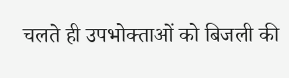चलते ही उपभोक्ताओं को बिजली की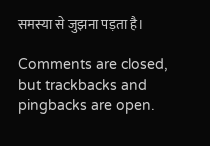समस्या से जुझना पड़ता है।

Comments are closed, but trackbacks and pingbacks are open.